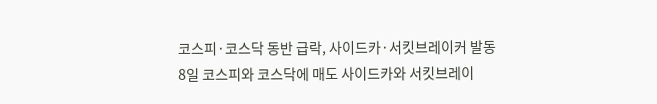코스피·코스닥 동반 급락, 사이드카·서킷브레이커 발동
8일 코스피와 코스닥에 매도 사이드카와 서킷브레이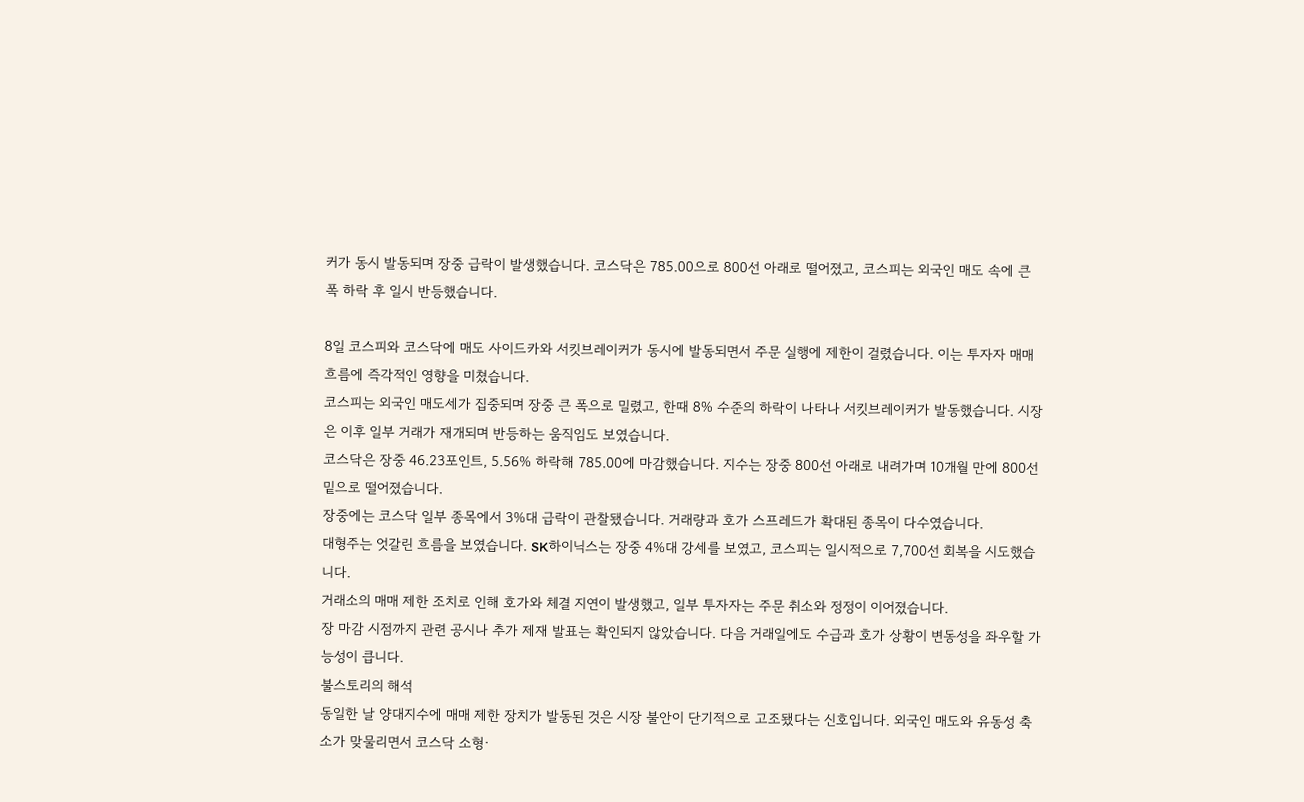커가 동시 발동되며 장중 급락이 발생했습니다. 코스닥은 785.00으로 800선 아래로 떨어졌고, 코스피는 외국인 매도 속에 큰 폭 하락 후 일시 반등했습니다.

8일 코스피와 코스닥에 매도 사이드카와 서킷브레이커가 동시에 발동되면서 주문 실행에 제한이 걸렸습니다. 이는 투자자 매매 흐름에 즉각적인 영향을 미쳤습니다.
코스피는 외국인 매도세가 집중되며 장중 큰 폭으로 밀렸고, 한때 8% 수준의 하락이 나타나 서킷브레이커가 발동했습니다. 시장은 이후 일부 거래가 재개되며 반등하는 움직임도 보였습니다.
코스닥은 장중 46.23포인트, 5.56% 하락해 785.00에 마감했습니다. 지수는 장중 800선 아래로 내려가며 10개월 만에 800선 밑으로 떨어졌습니다.
장중에는 코스닥 일부 종목에서 3%대 급락이 관찰됐습니다. 거래량과 호가 스프레드가 확대된 종목이 다수였습니다.
대형주는 엇갈린 흐름을 보였습니다. SK하이닉스는 장중 4%대 강세를 보였고, 코스피는 일시적으로 7,700선 회복을 시도했습니다.
거래소의 매매 제한 조치로 인해 호가와 체결 지연이 발생했고, 일부 투자자는 주문 취소와 정정이 이어졌습니다.
장 마감 시점까지 관련 공시나 추가 제재 발표는 확인되지 않았습니다. 다음 거래일에도 수급과 호가 상황이 변동성을 좌우할 가능성이 큽니다.
불스토리의 해석
동일한 날 양대지수에 매매 제한 장치가 발동된 것은 시장 불안이 단기적으로 고조됐다는 신호입니다. 외국인 매도와 유동성 축소가 맞물리면서 코스닥 소형·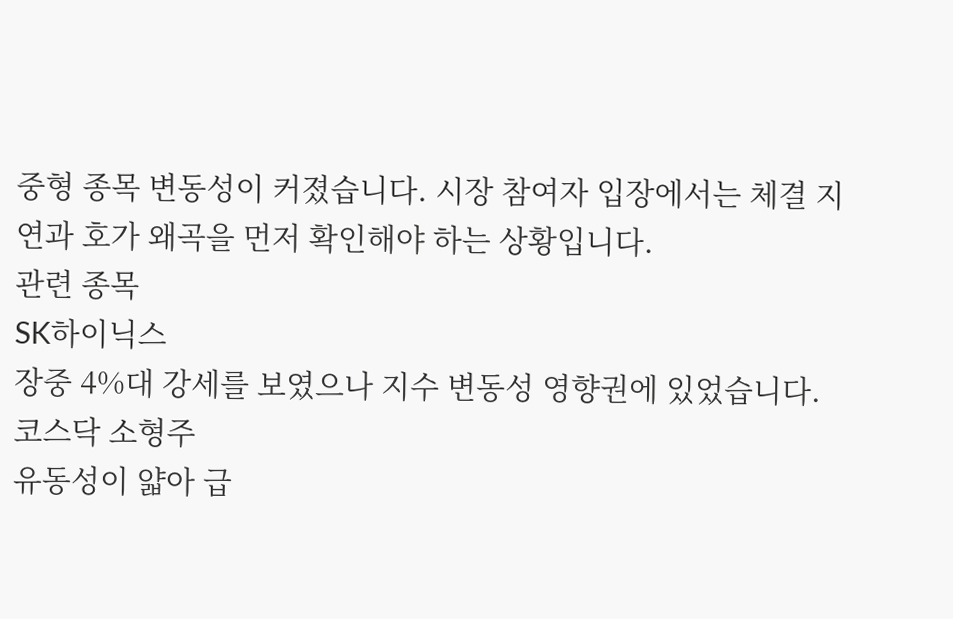중형 종목 변동성이 커졌습니다. 시장 참여자 입장에서는 체결 지연과 호가 왜곡을 먼저 확인해야 하는 상황입니다.
관련 종목
SK하이닉스
장중 4%대 강세를 보였으나 지수 변동성 영향권에 있었습니다.
코스닥 소형주
유동성이 얇아 급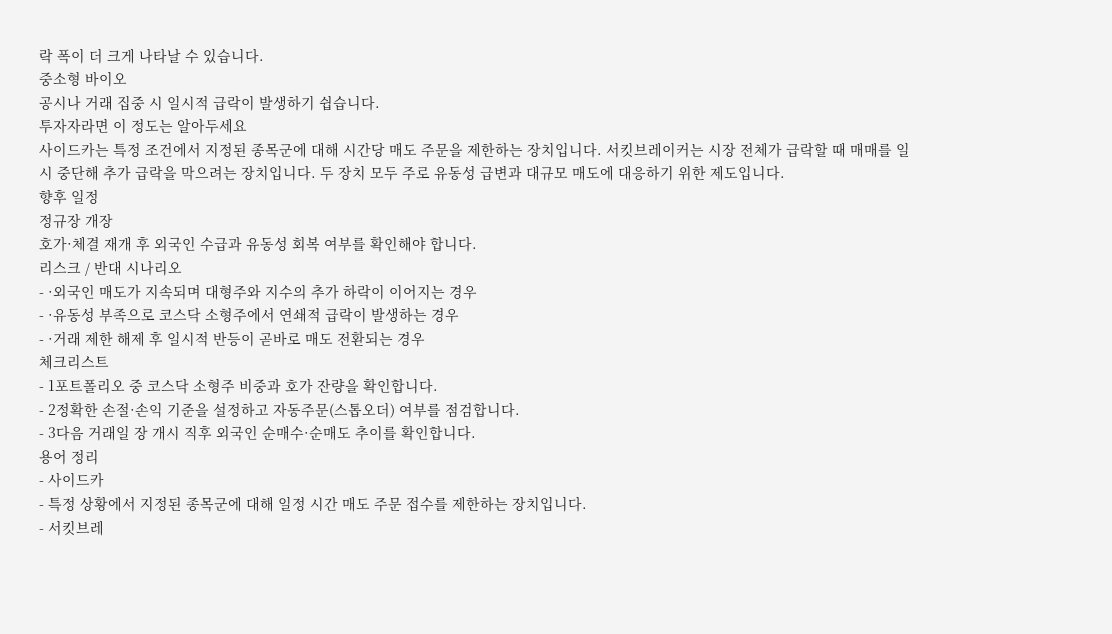락 폭이 더 크게 나타날 수 있습니다.
중소형 바이오
공시나 거래 집중 시 일시적 급락이 발생하기 쉽습니다.
투자자라면 이 정도는 알아두세요
사이드카는 특정 조건에서 지정된 종목군에 대해 시간당 매도 주문을 제한하는 장치입니다. 서킷브레이커는 시장 전체가 급락할 때 매매를 일시 중단해 추가 급락을 막으려는 장치입니다. 두 장치 모두 주로 유동성 급변과 대규모 매도에 대응하기 위한 제도입니다.
향후 일정
정규장 개장
호가·체결 재개 후 외국인 수급과 유동성 회복 여부를 확인해야 합니다.
리스크 / 반대 시나리오
- ·외국인 매도가 지속되며 대형주와 지수의 추가 하락이 이어지는 경우
- ·유동성 부족으로 코스닥 소형주에서 연쇄적 급락이 발생하는 경우
- ·거래 제한 해제 후 일시적 반등이 곧바로 매도 전환되는 경우
체크리스트
- 1포트폴리오 중 코스닥 소형주 비중과 호가 잔량을 확인합니다.
- 2정확한 손절·손익 기준을 설정하고 자동주문(스톱오더) 여부를 점검합니다.
- 3다음 거래일 장 개시 직후 외국인 순매수·순매도 추이를 확인합니다.
용어 정리
- 사이드카
- 특정 상황에서 지정된 종목군에 대해 일정 시간 매도 주문 접수를 제한하는 장치입니다.
- 서킷브레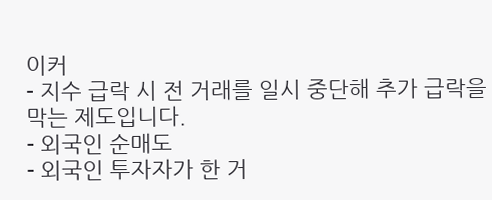이커
- 지수 급락 시 전 거래를 일시 중단해 추가 급락을 막는 제도입니다.
- 외국인 순매도
- 외국인 투자자가 한 거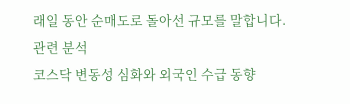래일 동안 순매도로 돌아선 규모를 말합니다.
관련 분석
코스닥 변동성 심화와 외국인 수급 동향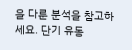을 다룬 분석을 참고하세요. 단기 유동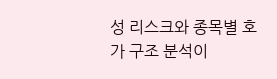성 리스크와 종목별 호가 구조 분석이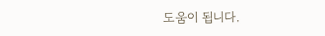도움이 됩니다.